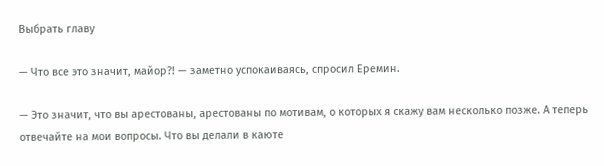Выбрать главу

— Что все это значит, майор?! — заметно успокаиваясь, спросил Еремин.

— Это значит, что вы арестованы, арестованы по мотивам, о которых я скажу вам несколько позже. А теперь отвечайте на мои вопросы. Что вы делали в каюте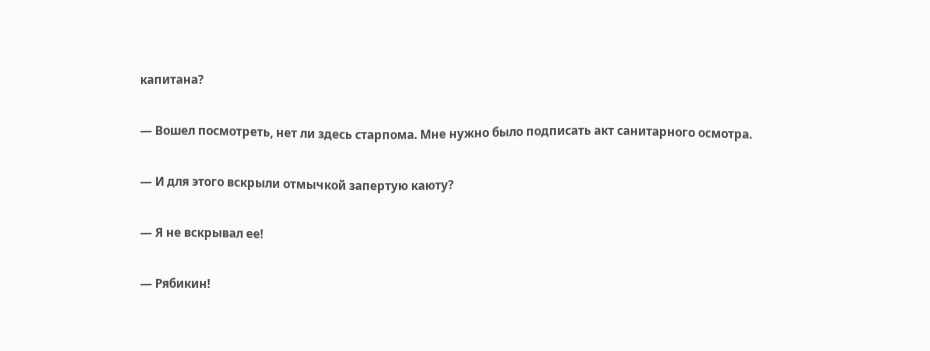капитана?

— Вошел посмотреть, нет ли здесь старпома. Мне нужно было подписать акт санитарного осмотра.

— И для этого вскрыли отмычкой запертую каюту?

— Я не вскрывал ее!

— Рябикин!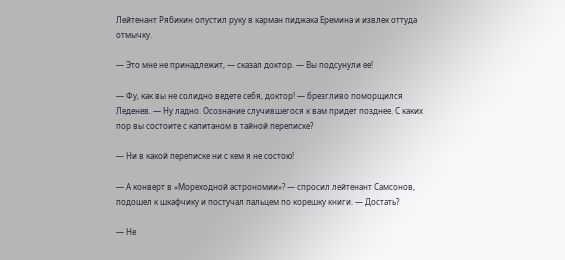Лейтенант Рябикин опустил руку в карман пиджака Еремина и извлек оттуда отмычку.

— Это мне не принадлежит, — сказал доктор. — Вы подсунули ее!

— Фу, как вы не солидно ведете себя, доктор! — брезгливо поморщился Леденев. — Ну ладно. Осознание случившегося к вам придет позднее. С каких пор вы состоите с капитаном в тайной переписке?

— Ни в какой переписке ни с кем я не состою!

— А конверт в «Мореходной астрономии»? — спросил лейтенант Самсонов, подошел к шкафчику и постучал пальцем по корешку книги. — Достать?

— Не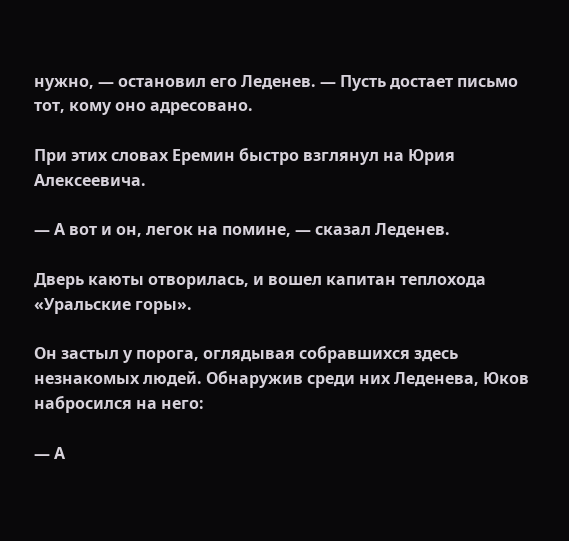нужно, — остановил его Леденев. — Пусть достает письмо тот, кому оно адресовано.

При этих словах Еремин быстро взглянул на Юрия Алексеевича.

— А вот и он, легок на помине, — сказал Леденев.

Дверь каюты отворилась, и вошел капитан теплохода «Уральские горы».

Он застыл у порога, оглядывая собравшихся здесь незнакомых людей. Обнаружив среди них Леденева, Юков набросился на него:

— А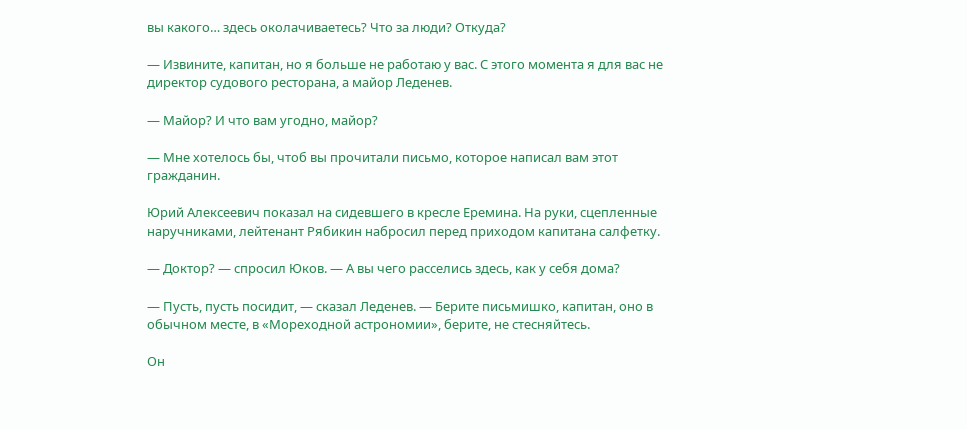вы какого… здесь околачиваетесь? Что за люди? Откуда?

— Извините, капитан, но я больше не работаю у вас. С этого момента я для вас не директор судового ресторана, а майор Леденев.

— Майор? И что вам угодно, майор?

— Мне хотелось бы, чтоб вы прочитали письмо, которое написал вам этот гражданин.

Юрий Алексеевич показал на сидевшего в кресле Еремина. На руки, сцепленные наручниками, лейтенант Рябикин набросил перед приходом капитана салфетку.

— Доктор? — спросил Юков. — А вы чего расселись здесь, как у себя дома?

— Пусть, пусть посидит, — сказал Леденев. — Берите письмишко, капитан, оно в обычном месте, в «Мореходной астрономии», берите, не стесняйтесь.

Он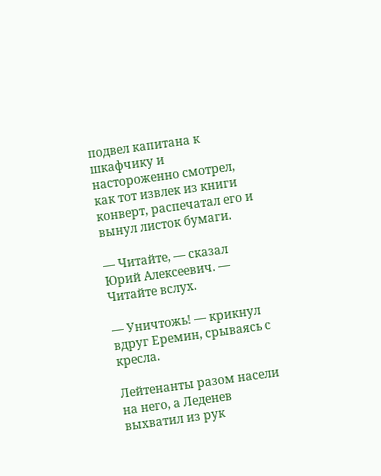подвел капитана к шкафчику и настороженно смотрел, как тот извлек из книги конверт, распечатал его и вынул листок бумаги.

— Читайте, — сказал Юрий Алексеевич. — Читайте вслух.

— Уничтожь! — крикнул вдруг Еремин, срываясь с кресла.

Лейтенанты разом насели на него, а Леденев выхватил из рук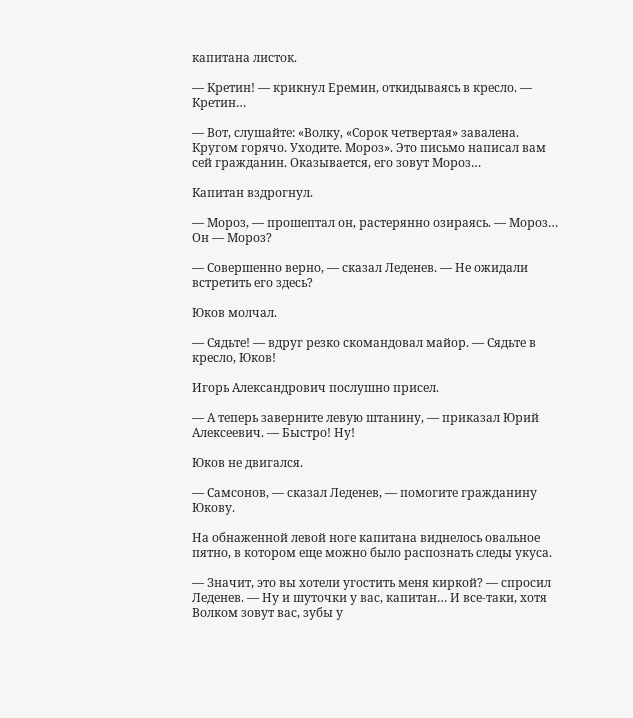капитана листок.

— Кретин! — крикнул Еремин, откидываясь в кресло. — Кретин…

— Вот, слушайте: «Волку, «Сорок четвертая» завалена. Кругом горячо. Уходите. Мороз». Это письмо написал вам сей гражданин. Оказывается, его зовут Мороз…

Капитан вздрогнул.

— Мороз, — прошептал он, растерянно озираясь. — Мороз… Он — Мороз?

— Совершенно верно, — сказал Леденев. — Не ожидали встретить его здесь?

Юков молчал.

— Сядьте! — вдруг резко скомандовал майор. — Сядьте в кресло, Юков!

Игорь Александрович послушно присел.

— А теперь заверните левую штанину, — приказал Юрий Алексеевич. — Быстро! Ну!

Юков не двигался.

— Самсонов, — сказал Леденев, — помогите гражданину Юкову.

На обнаженной левой ноге капитана виднелось овальное пятно, в котором еще можно было распознать следы укуса.

— Значит, это вы хотели угостить меня киркой? — спросил Леденев. — Ну и шуточки у вас, капитан… И все-таки, хотя Волком зовут вас, зубы у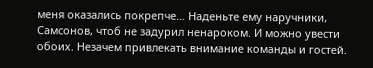меня оказались покрепче… Наденьте ему наручники, Самсонов, чтоб не задурил ненароком. И можно увести обоих. Незачем привлекать внимание команды и гостей.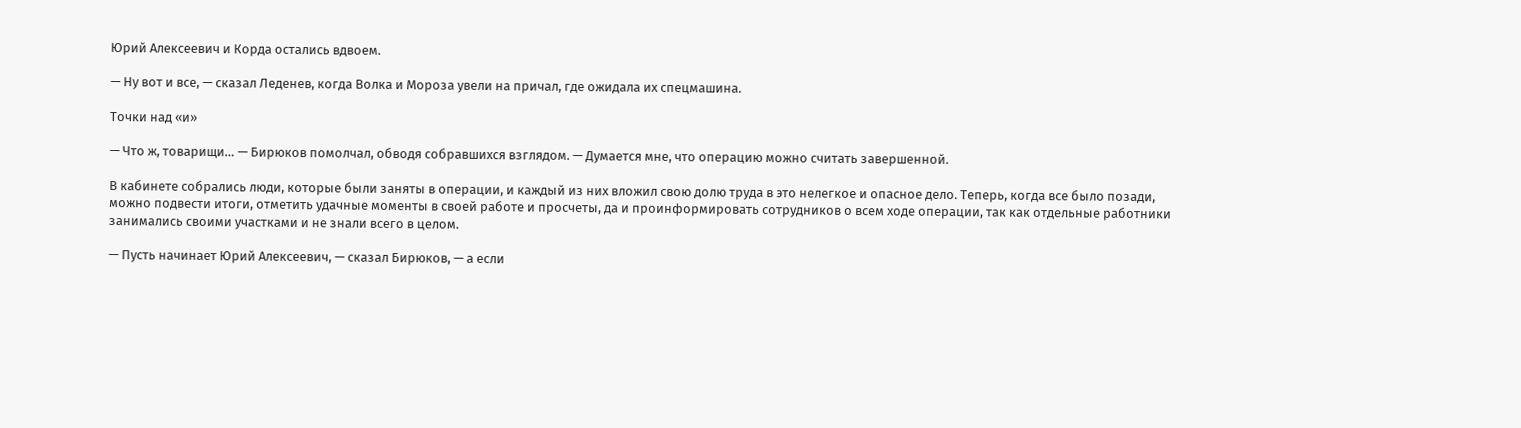Юрий Алексеевич и Корда остались вдвоем.

— Ну вот и все, — сказал Леденев, когда Волка и Мороза увели на причал, где ожидала их спецмашина.

Точки над «и»

— Что ж, товарищи… — Бирюков помолчал, обводя собравшихся взглядом. — Думается мне, что операцию можно считать завершенной.

В кабинете собрались люди, которые были заняты в операции, и каждый из них вложил свою долю труда в это нелегкое и опасное дело. Теперь, когда все было позади, можно подвести итоги, отметить удачные моменты в своей работе и просчеты, да и проинформировать сотрудников о всем ходе операции, так как отдельные работники занимались своими участками и не знали всего в целом.

— Пусть начинает Юрий Алексеевич, — сказал Бирюков, — а если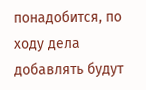понадобится, по ходу дела добавлять будут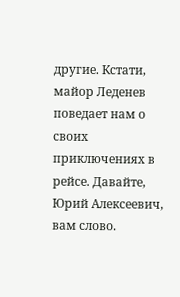другие. Кстати, майор Леденев поведает нам о своих приключениях в рейсе. Давайте, Юрий Алексеевич, вам слово.